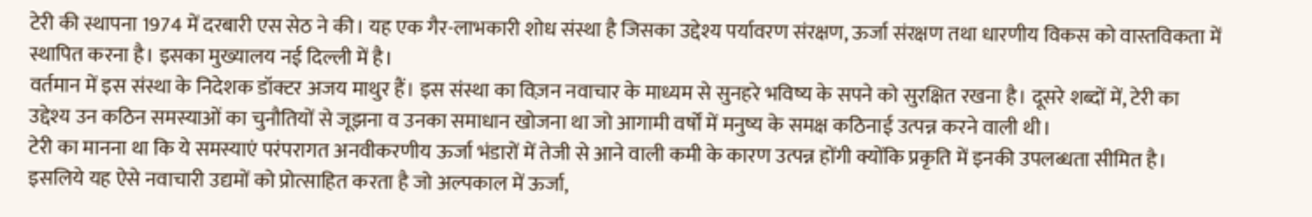टेरी की स्थापना 1974 में दरबारी एस सेठ ने की। यह एक गैर-लाभकारी शोध संस्था है जिसका उद्देश्य पर्यावरण संरक्षण, ऊर्जा संरक्षण तथा धारणीय विकस को वास्तविकता में स्थापित करना है। इसका मुख्यालय नई दिल्ली में है।
वर्तमान में इस संस्था के निदेशक डॉक्टर अजय माथुर हैं। इस संस्था का विज़न नवाचार के माध्यम से सुनहरे भविष्य के सपने को सुरक्षित रखना है। दूसरे शब्दों में, टेरी का उद्देश्य उन कठिन समस्याओं का चुनौतियों से जूझना व उनका समाधान खोजना था जो आगामी वर्षों में मनुष्य के समक्ष कठिनाई उत्पन्न करने वाली थी।
टेरी का मानना था कि ये समस्याएं परंपरागत अनवीकरणीय ऊर्जा भंडारों में तेजी से आने वाली कमी के कारण उत्पन्न होंगी क्योंकि प्रकृति में इनकी उपलब्धता सीमित है। इसलिये यह ऐसे नवाचारी उद्यमों को प्रोत्साहित करता है जो अल्पकाल में ऊर्जा,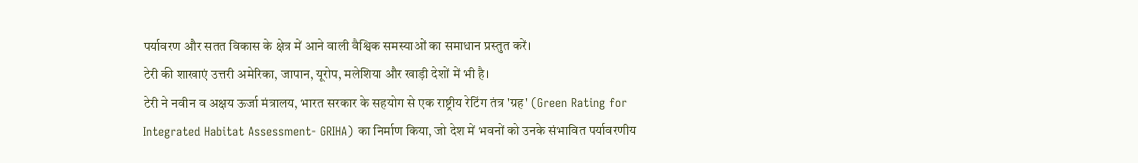पर्यावरण और सतत विकास के क्षेत्र में आने वाली वैश्विक समस्याओं का समाधान प्रस्तुत करें।
टेरी की शाखाएं उत्तरी अमेरिका, जापान, यूरोप, मलेशिया और खाड़ी देशों में भी है।
टेरी ने नवीन व अक्षय ऊर्जा मंत्रालय, भारत सरकार के सहयोग से एक राष्ट्रीय रेटिंग तंत्र 'ग्रह' (Green Rating for Integrated Habitat Assessment- GRIHA) का निर्माण किया, जो देश में भवनों को उनके संभावित पर्यावरणीय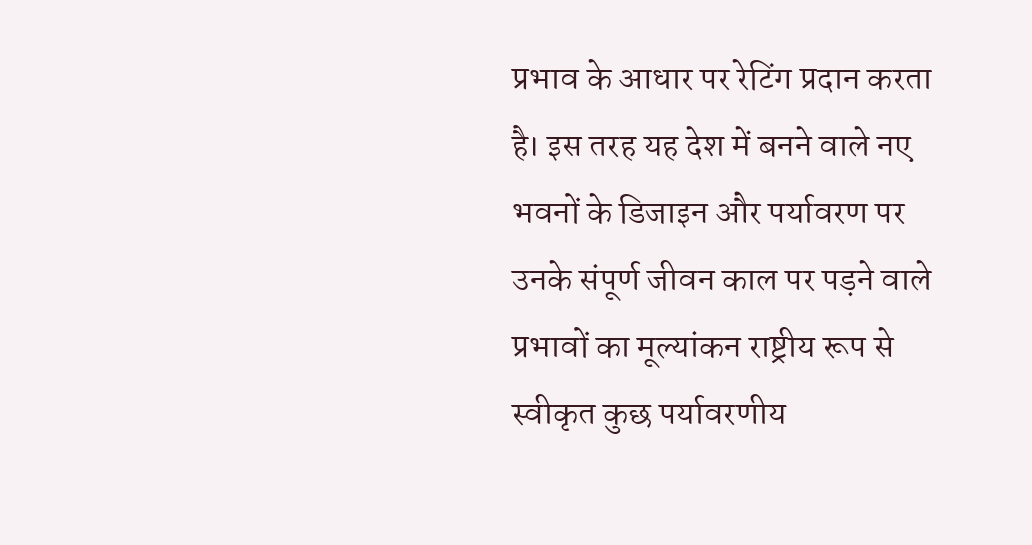प्रभाव के आधार पर रेटिंग प्रदान करता है। इस तरह यह देश में बनने वाले नए भवनों के डिजाइन और पर्यावरण पर उनके संपूर्ण जीवन काल पर पड़ने वाले प्रभावों का मूल्यांकन राष्ट्रीय रूप से स्वीकृत कुछ पर्यावरणीय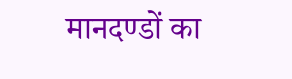मानदण्डों का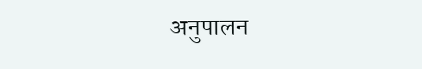अनुपालन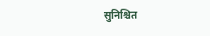सुनिश्चित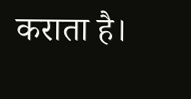कराता है।